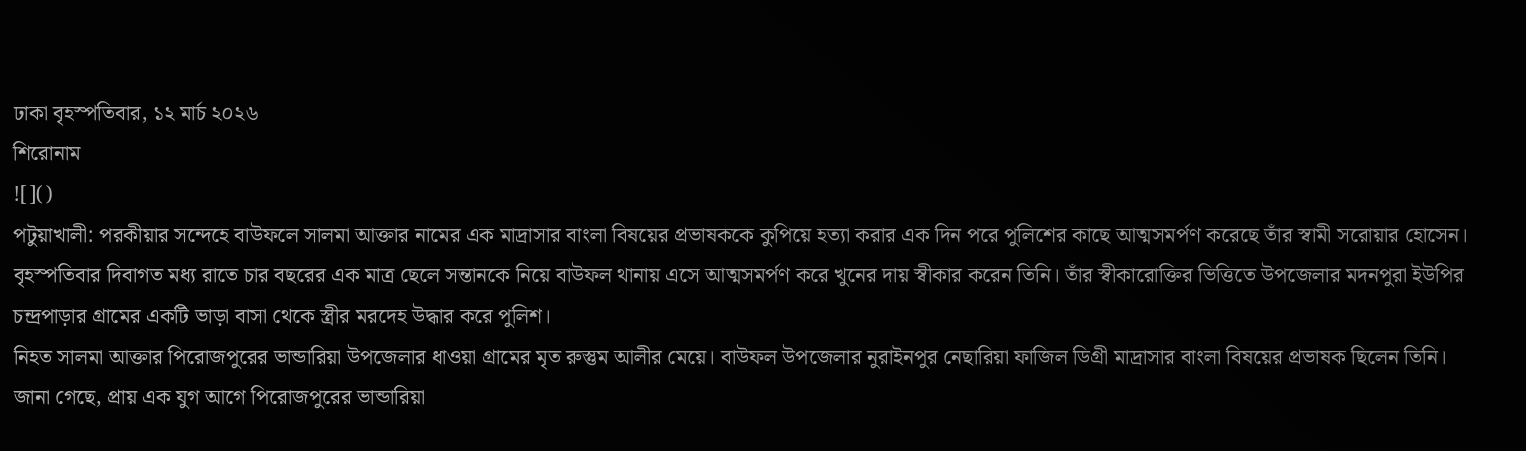ঢাকা বৃহস্পতিবার, ১২ মার্চ ২০২৬
শিরোনাম
![]()
পটুয়াখালী: পরকীয়ার সন্দেহে বাউফলে সালমা আক্তার নামের এক মাদ্রাসার বাংলা বিষয়ের প্রভাষককে কুপিয়ে হত্যা করার এক দিন পরে পুলিশের কাছে আত্মসমর্পণ করেছে তাঁর স্বামী সরোয়ার হোসেন। বৃহস্পতিবার দিবাগত মধ্য রাতে চার বছরের এক মাত্র ছেলে সন্তানকে নিয়ে বাউফল থানায় এসে আত্মসমর্পণ করে খুনের দায় স্বীকার করেন তিনি। তাঁর স্বীকারোক্তির ভিত্তিতে উপজেলার মদনপুরা ইউপির চন্দ্রপাড়ার গ্রামের একটি ভাড়া বাসা থেকে স্ত্রীর মরদেহ উদ্ধার করে পুলিশ।
নিহত সালমা আক্তার পিরোজপুরের ভান্ডারিয়া উপজেলার ধাওয়া গ্রামের মৃত রুস্তুম আলীর মেয়ে। বাউফল উপজেলার নুরাইনপুর নেছারিয়া ফাজিল ডিগ্রী মাদ্রাসার বাংলা বিষয়ের প্রভাষক ছিলেন তিনি।
জানা গেছে, প্রায় এক যুগ আগে পিরোজপুরের ভান্ডারিয়া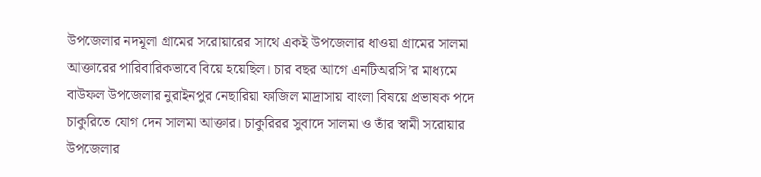উপজেলার নদমূলা গ্রামের সরোয়ারের সাথে একই উপজেলার ধাওয়া গ্রামের সালমা আক্তারের পারিবারিকভাবে বিয়ে হয়েছিল। চার বছর আগে এনটিঅরসি’র মাধ্যমে বাউফল উপজেলার নুরাইনপুর নেছারিয়া ফাজিল মাদ্রাসায় বাংলা বিষয়ে প্রভাষক পদে চাকুরিতে যোগ দেন সালমা আক্তার। চাকুরিরর সুবাদে সালমা ও তাঁর স্বামী সরোয়ার উপজেলার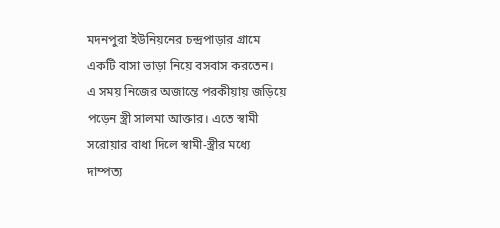মদনপুরা ইউনিয়নের চন্দ্রপাড়ার গ্রামে একটি বাসা ভাড়া নিয়ে বসবাস করতেন।
এ সময় নিজের অজান্তে পরকীয়ায় জড়িয়ে পড়েন স্ত্রী সালমা আক্তার। এতে স্বামী সরোয়ার বাধা দিলে স্বামী-স্ত্রীর মধ্যে দাম্পত্য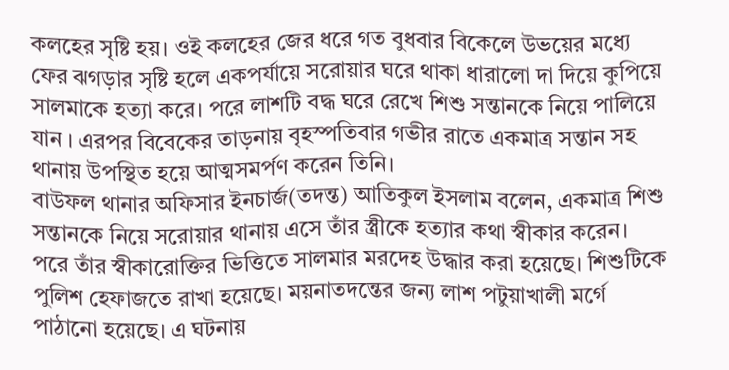কলহের সৃষ্টি হয়। ওই কলহের জের ধরে গত বুধবার বিকেলে উভয়ের মধ্যে ফের ঝগড়ার সৃষ্টি হলে একপর্যায়ে সরোয়ার ঘরে থাকা ধারালো দা দিয়ে কুপিয়ে সালমাকে হত্যা করে। পরে লাশটি বদ্ধ ঘরে রেখে শিশু সন্তানকে নিয়ে পালিয়ে যান । এরপর বিবেকের তাড়নায় বৃহস্পতিবার গভীর রাতে একমাত্র সন্তান সহ থানায় উপস্থিত হয়ে আত্মসমর্পণ করেন তিনি।
বাউফল থানার অফিসার ইনচার্জ(তদন্ত) আতিকুল ইসলাম বলেন, একমাত্র শিশু সন্তানকে নিয়ে সরোয়ার থানায় এসে তাঁর স্ত্রীকে হত্যার কথা স্বীকার করেন। পরে তাঁর স্বীকারোক্তির ভিত্তিতে সালমার মরদেহ উদ্ধার করা হয়েছে। শিশুটিকে পুলিশ হেফাজতে রাখা হয়েছে। ময়নাতদন্তের জন্য লাশ পটুয়াখালী মর্গে পাঠানো হয়েছে। এ ঘটনায়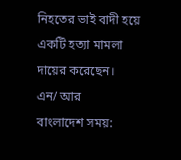নিহতের ভাই বাদী হয়ে একটি হত্যা মামলা দায়ের করেছেন।
এন/ আর
বাংলাদেশ সময়: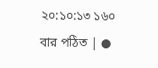২০:১০:১৩ ১৬০ বার পঠিত | ●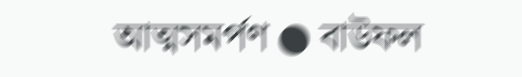আত্মসমর্পণ ● বাউফল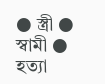● স্ত্রী ● স্বামী ● হত্যা